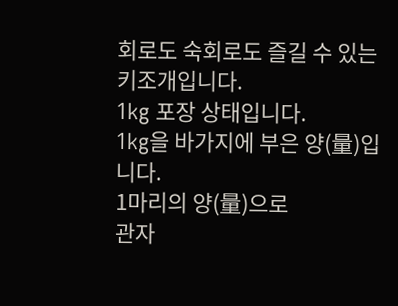회로도 숙회로도 즐길 수 있는
키조개입니다.
1kg 포장 상태입니다.
1kg을 바가지에 부은 양(量)입니다.
1마리의 양(量)으로
관자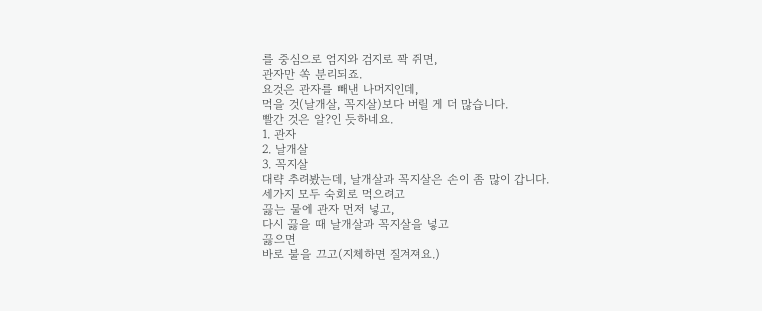를 중심으로 엄지와 검지로 꽉 쥐면,
관자만 쏙 분리되죠.
요것은 관자를 빼낸 나머지인데,
먹을 것(날개살, 꼭지살)보다 버릴 게 더 많습니다.
빨간 것은 알?인 듯하네요.
1. 관자
2. 날개살
3. 꼭지살
대략 추려봤는데, 날개살과 꼭지살은 손이 좀 많이 갑니다.
세가지 모두 숙회로 먹으려고
끓는 물에 관자 먼저 넣고,
다시 끓을 때 날개살과 꼭지살을 넣고
끓으면
바로 불을 끄고(지체하면 질겨져요.)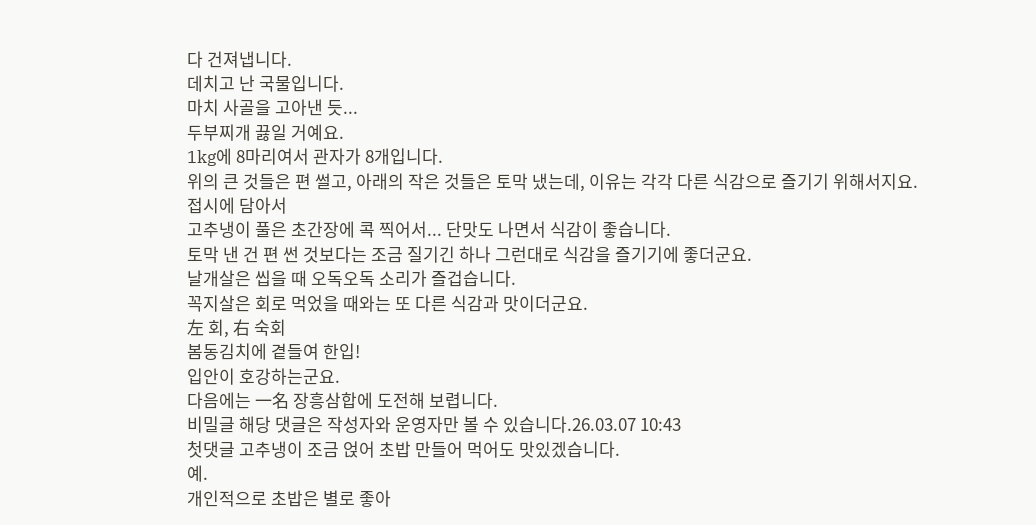다 건져냅니다.
데치고 난 국물입니다.
마치 사골을 고아낸 듯...
두부찌개 끓일 거예요.
1kg에 8마리여서 관자가 8개입니다.
위의 큰 것들은 편 썰고, 아래의 작은 것들은 토막 냈는데, 이유는 각각 다른 식감으로 즐기기 위해서지요.
접시에 담아서
고추냉이 풀은 초간장에 콕 찍어서... 단맛도 나면서 식감이 좋습니다.
토막 낸 건 편 썬 것보다는 조금 질기긴 하나 그런대로 식감을 즐기기에 좋더군요.
날개살은 씹을 때 오독오독 소리가 즐겁습니다.
꼭지살은 회로 먹었을 때와는 또 다른 식감과 맛이더군요.
左 회, 右 숙회
봄동김치에 곁들여 한입!
입안이 호강하는군요.
다음에는 一名 장흥삼합에 도전해 보렵니다.
비밀글 해당 댓글은 작성자와 운영자만 볼 수 있습니다.26.03.07 10:43
첫댓글 고추냉이 조금 얹어 초밥 만들어 먹어도 맛있겠습니다.
예.
개인적으로 초밥은 별로 좋아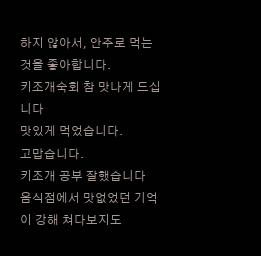하지 않아서, 안주로 먹는 것을 좋아합니다.
키조개숙회 참 맛나게 드십니다
맛있게 먹었습니다.
고맙습니다.
키조개 공부 잘했습니다
음식점에서 맛없었던 기억이 강해 쳐다보지도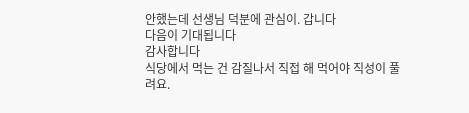안했는데 선생님 덕분에 관심이. 갑니다
다음이 기대됩니다
감사합니다
식당에서 먹는 건 감질나서 직접 해 먹어야 직성이 풀려요.